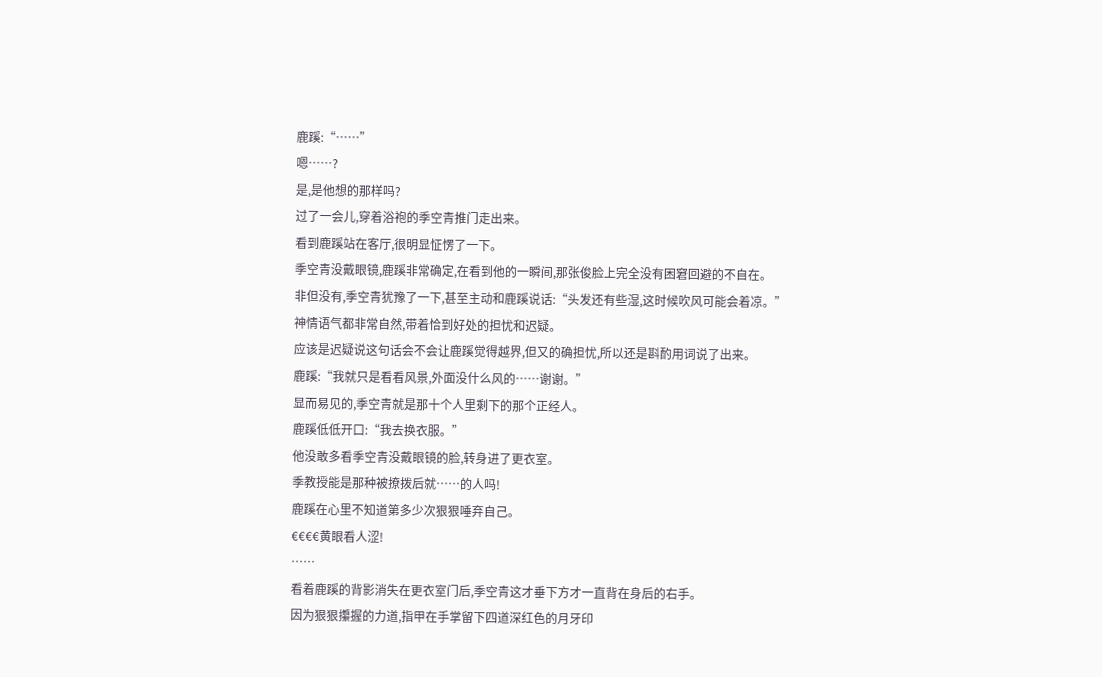鹿蹊:“……”
嗯……?
是,是他想的那样吗?
过了一会儿,穿着浴袍的季空青推门走出来。
看到鹿蹊站在客厅,很明显怔愣了一下。
季空青没戴眼镜,鹿蹊非常确定,在看到他的一瞬间,那张俊脸上完全没有困窘回避的不自在。
非但没有,季空青犹豫了一下,甚至主动和鹿蹊说话:“头发还有些湿,这时候吹风可能会着凉。”
神情语气都非常自然,带着恰到好处的担忧和迟疑。
应该是迟疑说这句话会不会让鹿蹊觉得越界,但又的确担忧,所以还是斟酌用词说了出来。
鹿蹊:“我就只是看看风景,外面没什么风的……谢谢。”
显而易见的,季空青就是那十个人里剩下的那个正经人。
鹿蹊低低开口:“我去换衣服。”
他没敢多看季空青没戴眼镜的脸,转身进了更衣室。
季教授能是那种被撩拨后就……的人吗!
鹿蹊在心里不知道第多少次狠狠唾弃自己。
€€€€黄眼看人涩!
……
看着鹿蹊的背影消失在更衣室门后,季空青这才垂下方才一直背在身后的右手。
因为狠狠攥握的力道,指甲在手掌留下四道深红色的月牙印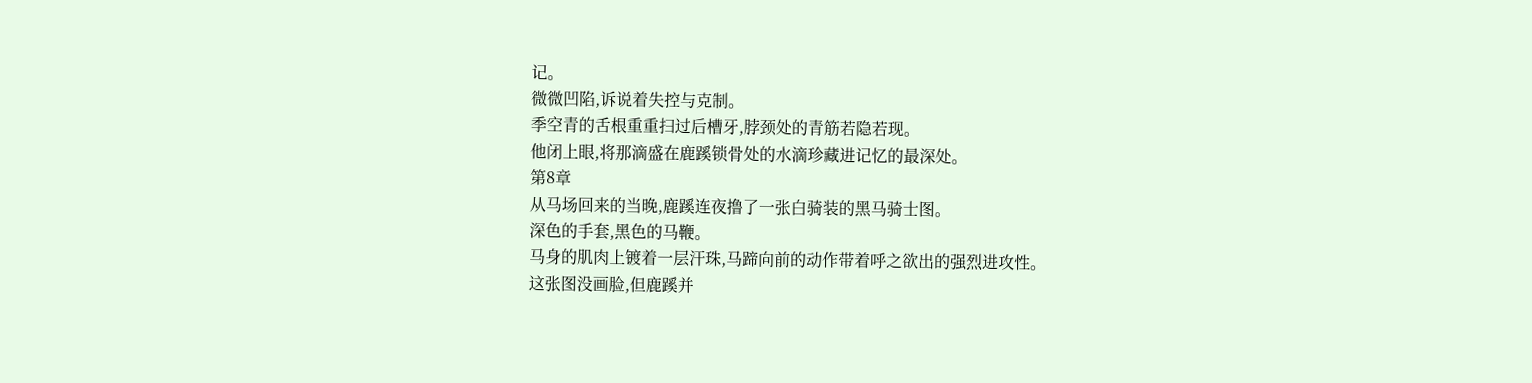记。
微微凹陷,诉说着失控与克制。
季空青的舌根重重扫过后槽牙,脖颈处的青筋若隐若现。
他闭上眼,将那滴盛在鹿蹊锁骨处的水滴珍藏进记忆的最深处。
第8章
从马场回来的当晚,鹿蹊连夜撸了一张白骑装的黑马骑士图。
深色的手套,黑色的马鞭。
马身的肌肉上镀着一层汗珠,马蹄向前的动作带着呼之欲出的强烈进攻性。
这张图没画脸,但鹿蹊并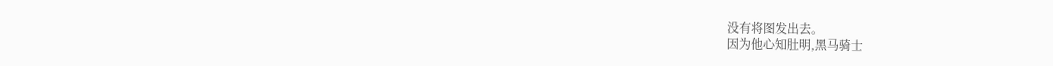没有将图发出去。
因为他心知肚明,黑马骑士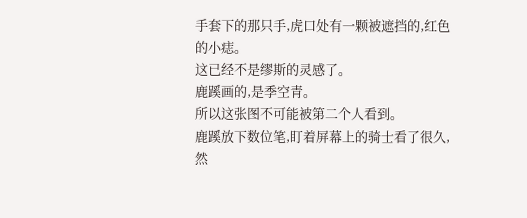手套下的那只手,虎口处有一颗被遮挡的,红色的小痣。
这已经不是缪斯的灵感了。
鹿蹊画的,是季空青。
所以这张图不可能被第二个人看到。
鹿蹊放下数位笔,盯着屏幕上的骑士看了很久,然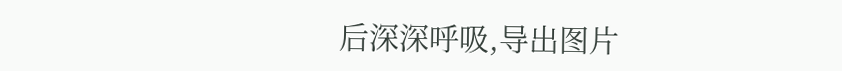后深深呼吸,导出图片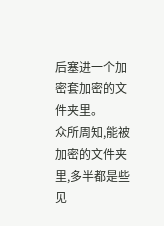后塞进一个加密套加密的文件夹里。
众所周知,能被加密的文件夹里,多半都是些见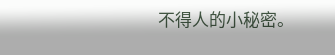不得人的小秘密。